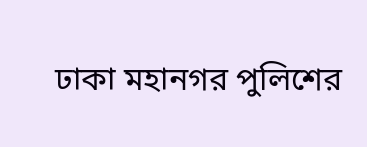ঢাকা মহানগর পুলিশের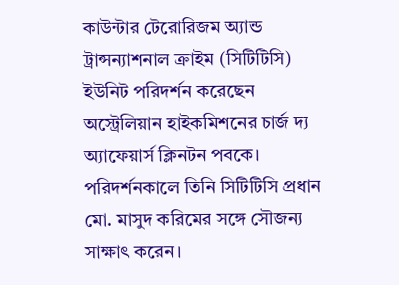কাউন্টার টেরোরিজম অ্যান্ড ট্রান্সন্যাশনাল ক্রাইম (সিটিটিসি) ইউনিট পরিদর্শন করেছেন অস্ট্রেলিয়ান হাইকমিশনের চার্জ দ্য অ্যাফেয়ার্স ক্লিনটন পবকে। পরিদর্শনকালে তিনি সিটিটিসি প্রধান মো. মাসুদ করিমের সঙ্গে সৌজন্য সাক্ষাৎ করেন।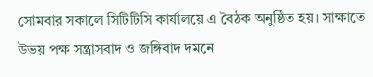সোমবার সকালে সিটিটিসি কার্যালয়ে এ বৈঠক অনুষ্ঠিত হয়। সাক্ষাতে উভয় পক্ষ সন্ত্রাসবাদ ও জঙ্গিবাদ দমনে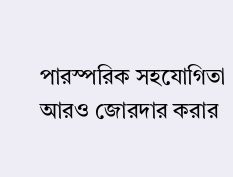পারস্পরিক সহযোগিতা আরও জোরদার করার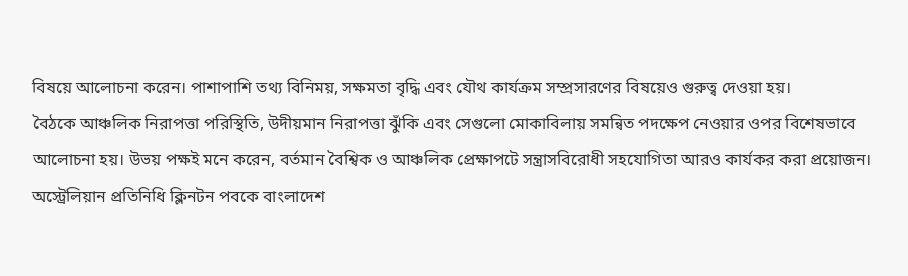বিষয়ে আলোচনা করেন। পাশাপাশি তথ্য বিনিময়, সক্ষমতা বৃদ্ধি এবং যৌথ কার্যক্রম সম্প্রসারণের বিষয়েও গুরুত্ব দেওয়া হয়।
বৈঠকে আঞ্চলিক নিরাপত্তা পরিস্থিতি, উদীয়মান নিরাপত্তা ঝুঁকি এবং সেগুলো মোকাবিলায় সমন্বিত পদক্ষেপ নেওয়ার ওপর বিশেষভাবে আলোচনা হয়। উভয় পক্ষই মনে করেন, বর্তমান বৈশ্বিক ও আঞ্চলিক প্রেক্ষাপটে সন্ত্রাসবিরোধী সহযোগিতা আরও কার্যকর করা প্রয়োজন।
অস্ট্রেলিয়ান প্রতিনিধি ক্লিনটন পবকে বাংলাদেশ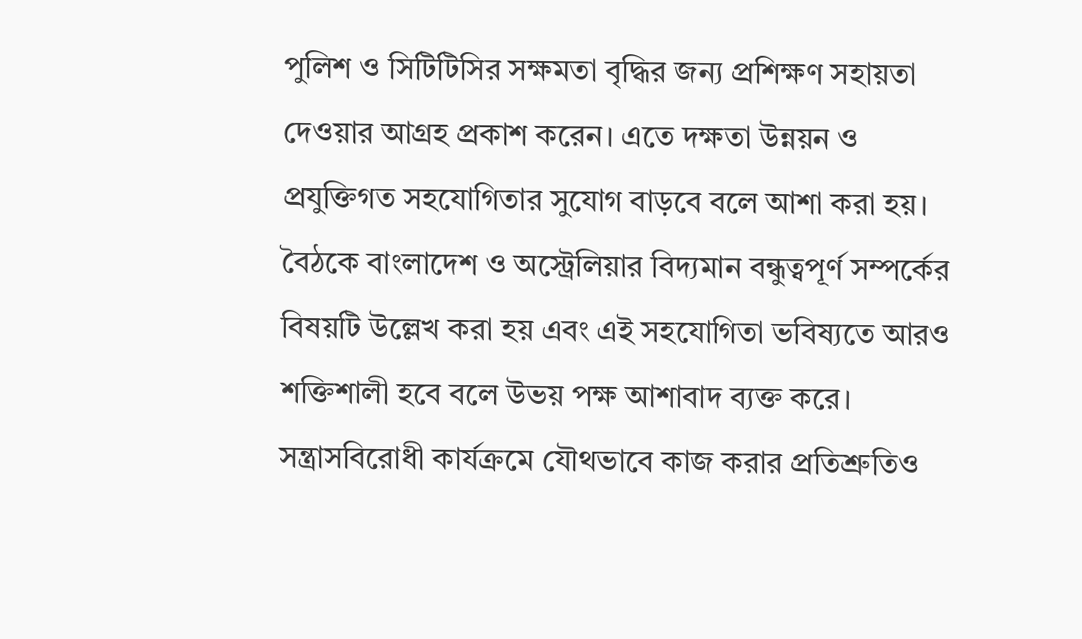পুলিশ ও সিটিটিসির সক্ষমতা বৃদ্ধির জন্য প্রশিক্ষণ সহায়তা দেওয়ার আগ্রহ প্রকাশ করেন। এতে দক্ষতা উন্নয়ন ও প্রযুক্তিগত সহযোগিতার সুযোগ বাড়বে বলে আশা করা হয়।
বৈঠকে বাংলাদেশ ও অস্ট্রেলিয়ার বিদ্যমান বন্ধুত্বপূর্ণ সম্পর্কের বিষয়টি উল্লেখ করা হয় এবং এই সহযোগিতা ভবিষ্যতে আরও শক্তিশালী হবে বলে উভয় পক্ষ আশাবাদ ব্যক্ত করে। সন্ত্রাসবিরোধী কার্যক্রমে যৌথভাবে কাজ করার প্রতিশ্রুতিও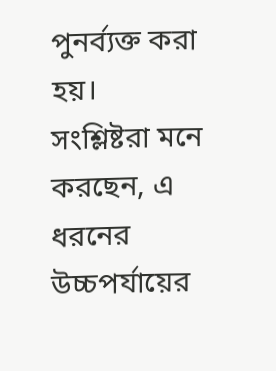পুনর্ব্যক্ত করা হয়।
সংশ্লিষ্টরা মনে করছেন, এ ধরনের উচ্চপর্যায়ের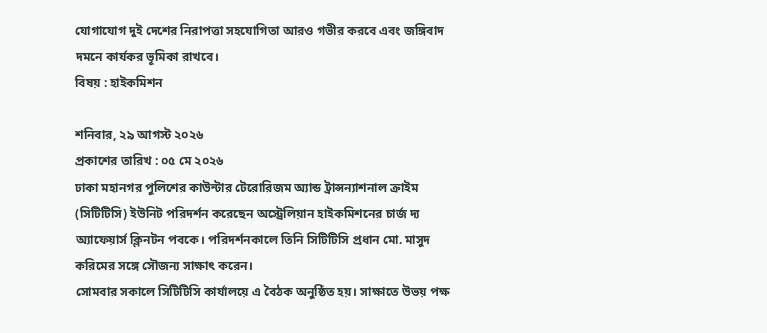যোগাযোগ দুই দেশের নিরাপত্তা সহযোগিতা আরও গভীর করবে এবং জঙ্গিবাদ দমনে কার্যকর ভূমিকা রাখবে।
বিষয় : হাইকমিশন

শনিবার, ২৯ আগস্ট ২০২৬
প্রকাশের তারিখ : ০৫ মে ২০২৬
ঢাকা মহানগর পুলিশের কাউন্টার টেরোরিজম অ্যান্ড ট্রান্সন্যাশনাল ক্রাইম (সিটিটিসি) ইউনিট পরিদর্শন করেছেন অস্ট্রেলিয়ান হাইকমিশনের চার্জ দ্য অ্যাফেয়ার্স ক্লিনটন পবকে। পরিদর্শনকালে তিনি সিটিটিসি প্রধান মো. মাসুদ করিমের সঙ্গে সৌজন্য সাক্ষাৎ করেন।
সোমবার সকালে সিটিটিসি কার্যালয়ে এ বৈঠক অনুষ্ঠিত হয়। সাক্ষাতে উভয় পক্ষ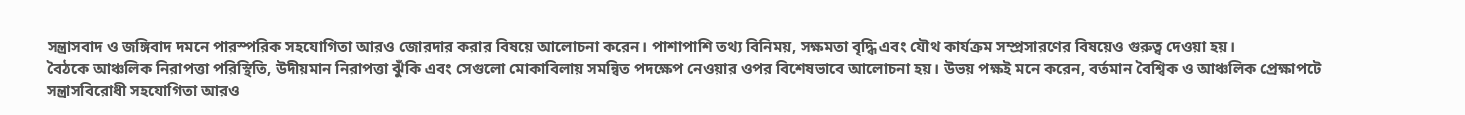সন্ত্রাসবাদ ও জঙ্গিবাদ দমনে পারস্পরিক সহযোগিতা আরও জোরদার করার বিষয়ে আলোচনা করেন। পাশাপাশি তথ্য বিনিময়, সক্ষমতা বৃদ্ধি এবং যৌথ কার্যক্রম সম্প্রসারণের বিষয়েও গুরুত্ব দেওয়া হয়।
বৈঠকে আঞ্চলিক নিরাপত্তা পরিস্থিতি, উদীয়মান নিরাপত্তা ঝুঁকি এবং সেগুলো মোকাবিলায় সমন্বিত পদক্ষেপ নেওয়ার ওপর বিশেষভাবে আলোচনা হয়। উভয় পক্ষই মনে করেন, বর্তমান বৈশ্বিক ও আঞ্চলিক প্রেক্ষাপটে সন্ত্রাসবিরোধী সহযোগিতা আরও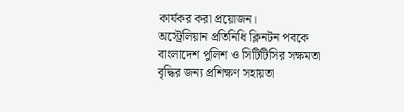কার্যকর করা প্রয়োজন।
অস্ট্রেলিয়ান প্রতিনিধি ক্লিনটন পবকে বাংলাদেশ পুলিশ ও সিটিটিসির সক্ষমতা বৃদ্ধির জন্য প্রশিক্ষণ সহায়তা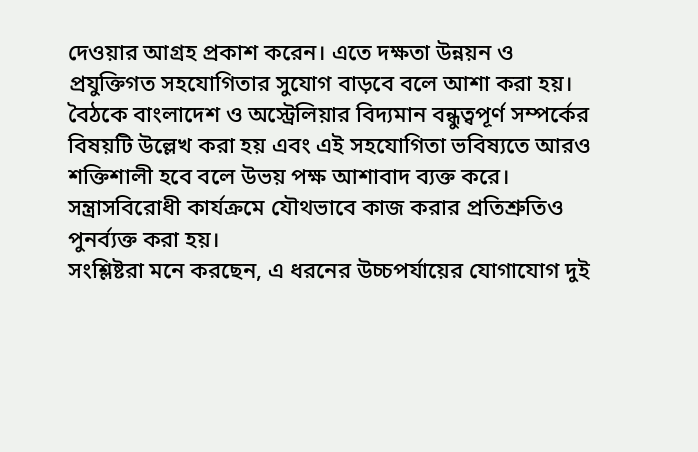দেওয়ার আগ্রহ প্রকাশ করেন। এতে দক্ষতা উন্নয়ন ও প্রযুক্তিগত সহযোগিতার সুযোগ বাড়বে বলে আশা করা হয়।
বৈঠকে বাংলাদেশ ও অস্ট্রেলিয়ার বিদ্যমান বন্ধুত্বপূর্ণ সম্পর্কের বিষয়টি উল্লেখ করা হয় এবং এই সহযোগিতা ভবিষ্যতে আরও শক্তিশালী হবে বলে উভয় পক্ষ আশাবাদ ব্যক্ত করে। সন্ত্রাসবিরোধী কার্যক্রমে যৌথভাবে কাজ করার প্রতিশ্রুতিও পুনর্ব্যক্ত করা হয়।
সংশ্লিষ্টরা মনে করছেন, এ ধরনের উচ্চপর্যায়ের যোগাযোগ দুই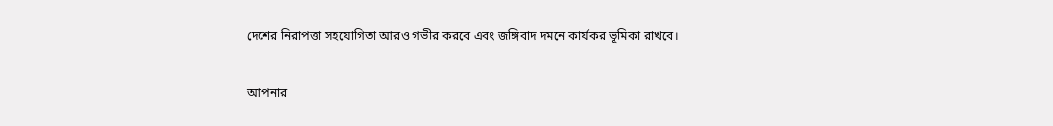দেশের নিরাপত্তা সহযোগিতা আরও গভীর করবে এবং জঙ্গিবাদ দমনে কার্যকর ভূমিকা রাখবে।

আপনার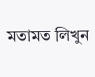মতামত লিখুন